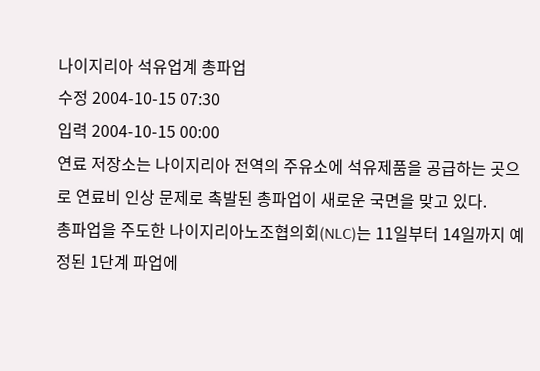나이지리아 석유업계 총파업
수정 2004-10-15 07:30
입력 2004-10-15 00:00
연료 저장소는 나이지리아 전역의 주유소에 석유제품을 공급하는 곳으로 연료비 인상 문제로 촉발된 총파업이 새로운 국면을 맞고 있다.
총파업을 주도한 나이지리아노조협의회(NLC)는 11일부터 14일까지 예정된 1단계 파업에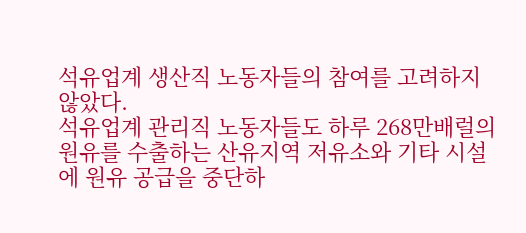석유업계 생산직 노동자들의 참여를 고려하지 않았다.
석유업계 관리직 노동자들도 하루 268만배럴의 원유를 수출하는 산유지역 저유소와 기타 시설에 원유 공급을 중단하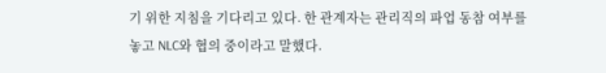기 위한 지침을 기다리고 있다. 한 관계자는 관리직의 파업 동참 여부를 놓고 NLC와 협의 중이라고 말했다.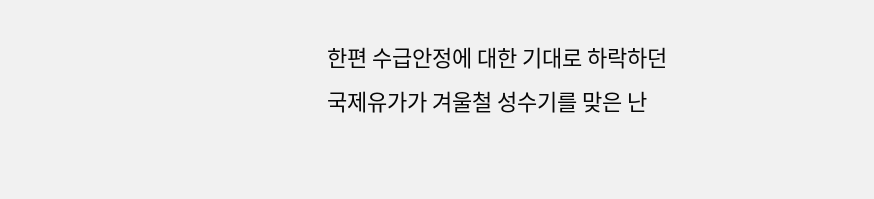한편 수급안정에 대한 기대로 하락하던 국제유가가 겨울철 성수기를 맞은 난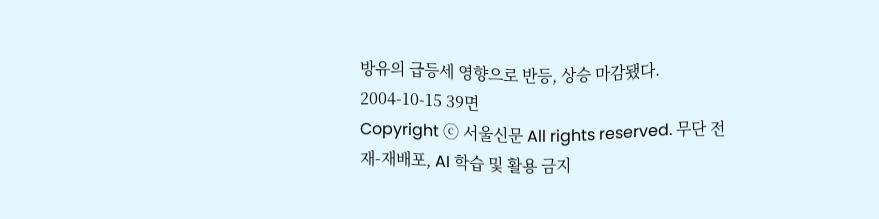방유의 급등세 영향으로 반등, 상승 마감됐다.
2004-10-15 39면
Copyright ⓒ 서울신문 All rights reserved. 무단 전재-재배포, AI 학습 및 활용 금지